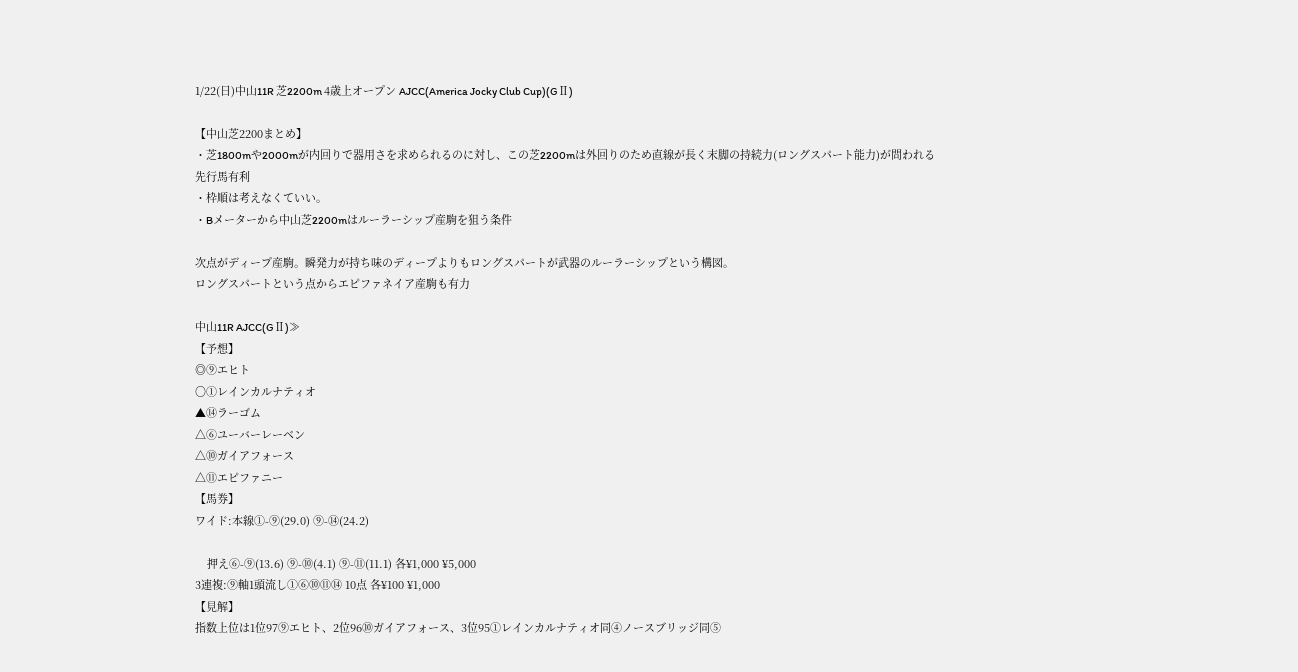1/22(日)中山11R 芝2200m 4歳上オープン AJCC(America Jocky Club Cup)(GⅡ)

【中山芝2200まとめ】
・芝1800mや2000mが内回りで器用さを求められるのに対し、この芝2200mは外回りのため直線が長く末脚の持続力(ロングスパート能力)が問われる
先行馬有利
・枠順は考えなくていい。
・Bメーターから中山芝2200mはルーラーシップ産駒を狙う条件

次点がディープ産駒。瞬発力が持ち味のディープよりもロングスパートが武器のルーラーシップという構図。
ロングスパートという点からエピファネイア産駒も有力

中山11R AJCC(GⅡ)≫
【予想】
◎⑨エヒト
〇①レインカルナティオ
▲⑭ラーゴム
△⑥ユーバーレーベン
△⑩ガイアフォース
△⑪エピファニー
【馬券】
ワイド:本線①-⑨(29.0) ⑨-⑭(24.2)

    押え⑥-⑨(13.6) ⑨-⑩(4.1) ⑨-⑪(11.1) 各¥1,000 ¥5,000
3連複:⑨軸1頭流し①⑥⑩⑪⑭ 10点 各¥100 ¥1,000
【見解】
指数上位は1位97⑨エヒト、2位96⑩ガイアフォース、3位95①レインカルナティオ同④ノースブリッジ同⑤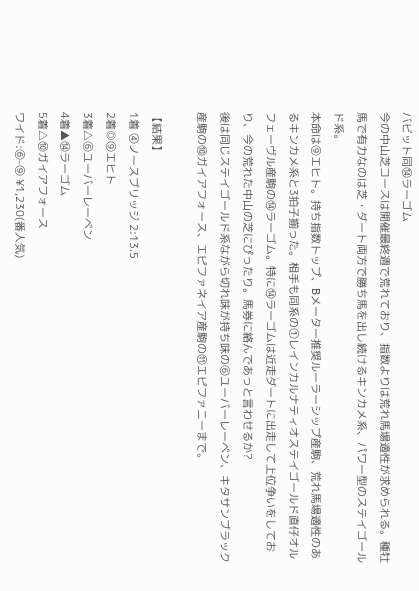バビット同⑭ラーゴム
今の中山芝コースは開催最終週で荒れており、指数よりは荒れ馬場適性が求められる。種牡馬で有力なのは芝・ダート両方で勝ち馬を出し続けるキンカメ系、パワー型のステイゴールド系。
本命は⑨エヒト。持ち指数トップ、Bメーター推奨ルーラーシップ産駒、荒れ馬場適性のあるキンカメ系と3拍子揃った。相手も同系の①レインカルナティオステイゴールド直仔オルフェーヴル産駒の⑭ラーゴム。特に⑭ラーゴムは近走ダートに出走して上位争いをしており、今の荒れた中山の芝にぴったり。馬券に絡んであっと言わせるか?
後は同じステイゴールド系ながら切れ味が持ち味の⑥ユーバーレーベン、キタサンブラック産駒の⑩ガイアフォース、エピファネイア産駒の⑪エピファニーまで。

【結果】
1着 ④ノースブリッジ 2:13.5
2着◎⑨エヒト
3着△⑥ユーバーレーベン
4着▲⑭ラーゴム
5着△⑩ガイアフォース
ワイド:⑥-⑨ ¥1,230(番人気)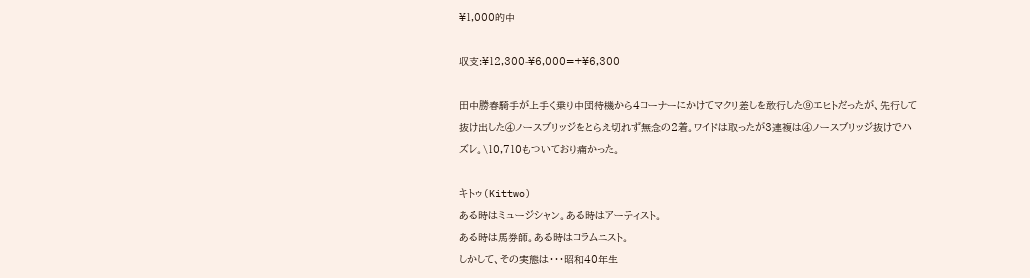¥1,000的中

収支:¥12,300-¥6,000=+¥6,300

田中勝春騎手が上手く乗り中団待機から4コーナーにかけてマクリ差しを敢行した⑨エヒトだったが、先行して抜け出した④ノースブリッジをとらえ切れず無念の2着。ワイドは取ったが3連複は④ノースブリッジ抜けでハズレ。\10,710もついており痛かった。

キトゥ(Kittwo)
ある時はミュージシャン。ある時はアーティスト。
ある時は馬券師。ある時はコラムニスト。
しかして、その実態は・・・昭和40年生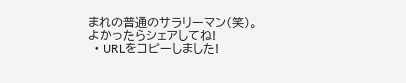まれの普通のサラリーマン(笑)。
よかったらシェアしてね!
  • URLをコピーしました!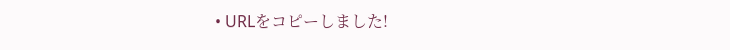• URLをコピーしました!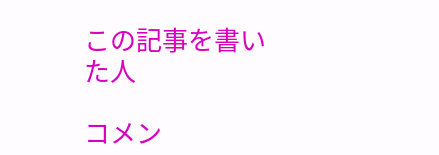この記事を書いた人

コメン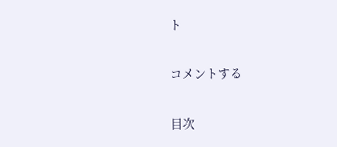ト

コメントする

目次